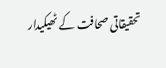تحقیقاتی صحافت کے ٹھیکیدار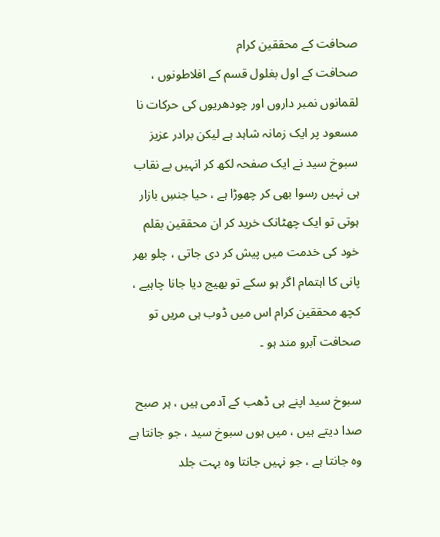صحافت کے محققین کرام
صحافت کے اول بغلول قسم کے افلاطونوں ، لقمانوں نمبر داروں اور چودھریوں کی حرکات نا مسعود پر ایک زمانہ شاہد ہے لیکن برادر عزیز سبوخ سید نے ایک صفحہ لکھ کر انہیں بے نقاب ہی نہیں رسوا بھی کر چھوڑا ہے ، حیا جنسِ بازار ہوتی تو ایک چھٹانک خرید کر ان محققین بقلم خود کی خدمت میں پیش کر دی جاتی ، چلو بھر پانی کا اہتمام اگر ہو سکے تو بھیج دیا جانا چاہیے ، کچھ محققین کرام اس میں ڈوب ہی مریں تو صحافت آبرو مند ہو ۔

سبوخ سید اپنے ہی ڈھب کے آدمی ہیں ، ہر صبح صدا دیتے ہیں ، میں ہوں سبوخ سید ، جو جانتا ہے وہ جانتا ہے ، جو نہیں جانتا وہ بہت جلد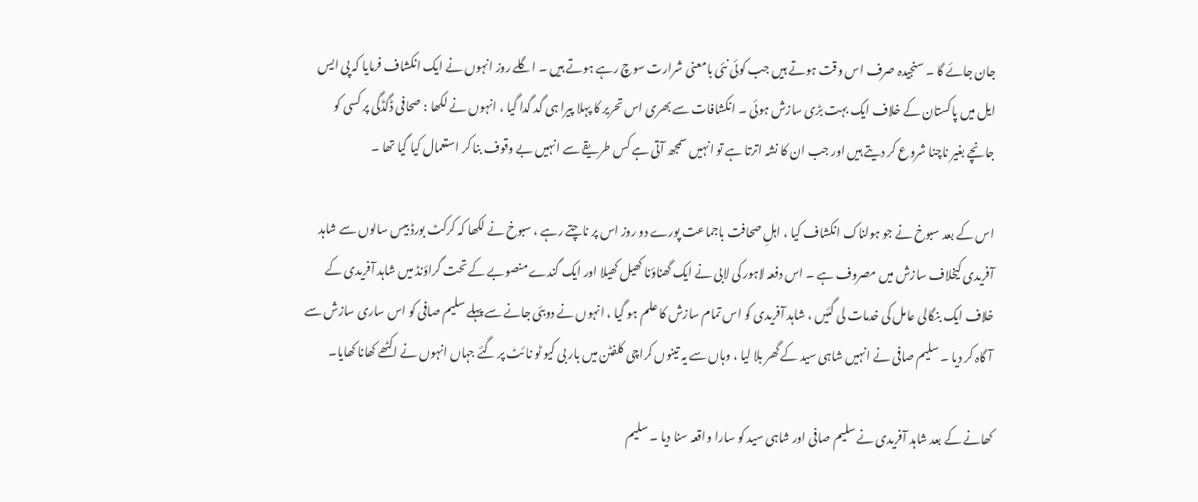جان جائے گا ۔ سنجیدہ صرف اس وقت ہوتے ہیں جب کوئی نئی بامعنی شرارت سوچ رہے ہوتے ہیں ۔ اگلے روز انہوں نے ایک انکشاف فرمایا کہ پی ایس ایل میں پاکستان کے خلاف ایک بہت بڑی سازش ہوئی ۔ انکشافات سے بھری اس تحریر کا پہلا پیرا ہی گد گدا گیا ، انہوں نے لکھا : صحافی ڈگڈگی پر کسی کو جانچے بغیر ناچنا شروع کر دیتے ہیں اور جب ان کا نشہ اترتا ہے تو انہیں سمجھ آتی ہے کس طریقے سے انہیں بے وقوف بنا کر استعمال کیا گیا تھا ۔

اس کے بعد سبوخ نے جو ہولناک انکشاف کیا ، اہلِ صحافت باجماعت پورے دو روز اس پر ناچتے رہے ، سبوخ نے لکھا کہ کرکٹ بورڈ بیس سالوں سے شاہد آفریدی کیخلاف سازش میں مصروف ہے ۔ اس دفعہ لاہور کی لابی نے ایک گھناؤنا کھیل کھیلا اور ایک گندے منصوبے کے تحت گراؤنڈ میں شاہد آفریدی کے خلاف ایک بنگالی عامل کی خدمات لی گئیں ، شاہد آفریدی کو اس تمام سازش کا علم ہو گیا ، انہوں نے دوبئی جانے سے پہلے سلیم صافی کو اس ساری سازش سے آ گاہ کر دیا ۔ سلیم صافی نے انہیں شاہی سید کے گھر بلا لیا ، وہاں سے یہ تینوں کراچی کلفٹن میں بار بی کیو ٹو نا ئٹ پر گئے جہاں انہوں نے اکٹھے کھانا کھایا۔

کھانے کے بعد شاہد آفریدی نے سلیم صافی اور شاہی سید کو سارا واقعہ سنا دیا ۔ سلیم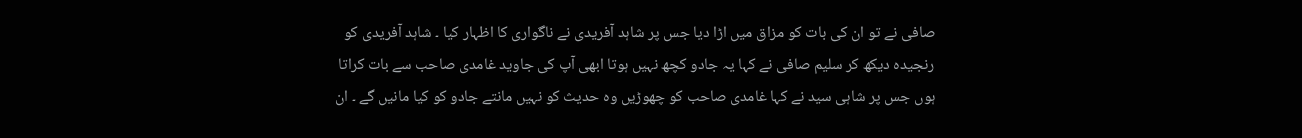صافی نے تو ان کی بات کو مزاق میں اڑا دیا جس پر شاہد آفریدی نے ناگواری کا اظہار کیا ۔ شاہد آفریدی کو رنجیدہ دیکھ کر سلیم صافی نے کہا یہ جادو کچھ نہیں ہوتا ابھی آپ کی جاوید غامدی صاحب سے بات کراتا ہوں جس پر شاہی سید نے کہا غامدی صاحب کو چھوڑیں وہ حدیث کو نہیں مانتے جادو کو کیا مانیں گے ۔ ان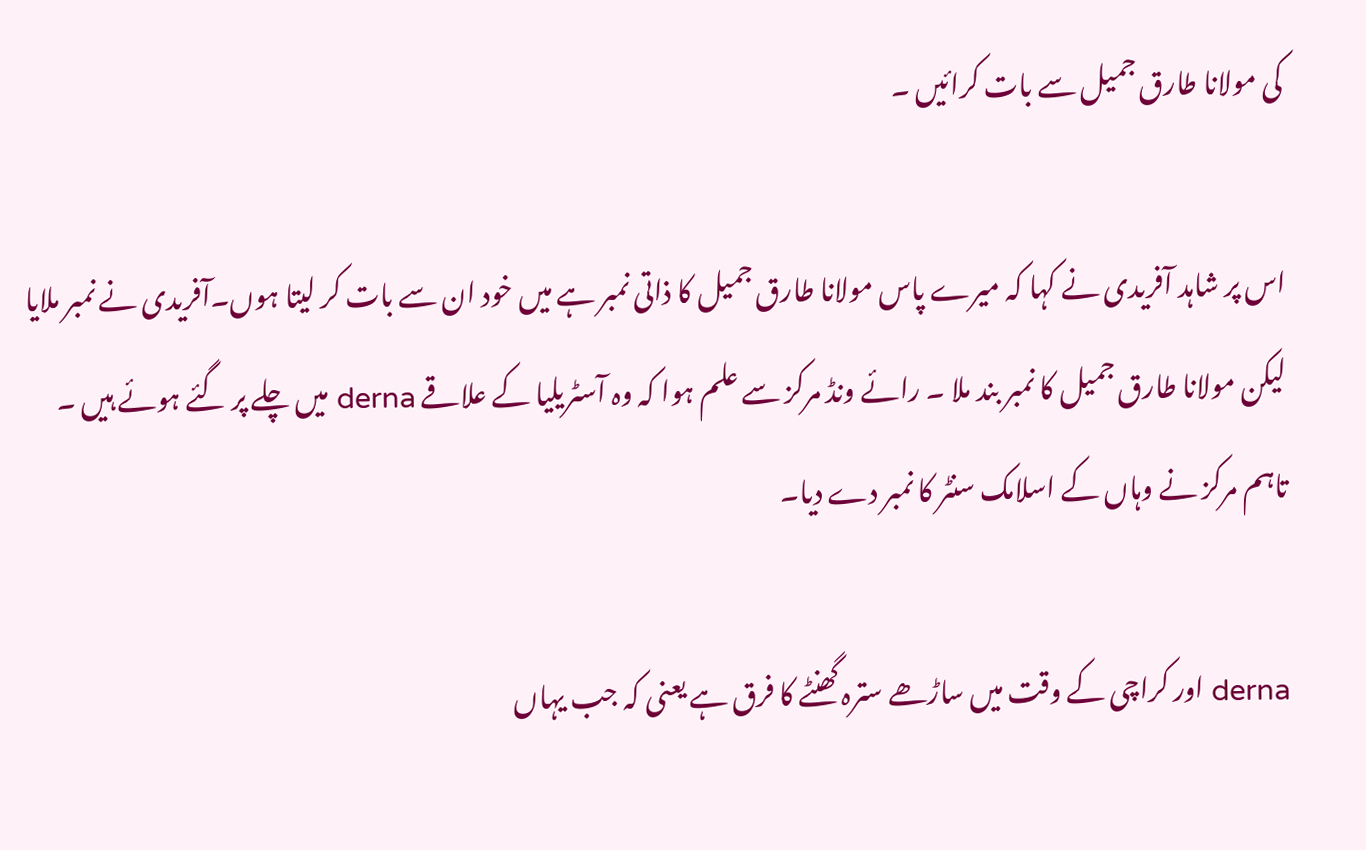کی مولانا طارق جمیل سے بات کرائیں ۔

اس پر شاہد آفریدی نے کہا کہ میرے پاس مولانا طارق جمیل کا ذاتی نمبر ہے میں خود ان سے بات کر لیتا ہوں۔آفریدی نے نمبر ملایا لیکن مولانا طارق جمیل کا نمبر بند ملا ۔ رائے ونڈ مرکز سے علم ہوا کہ وہ آسٹریلیا کے علاقے derna میں چلے پر گئے ہوئے ہیں ۔ تاہم مرکز نے وہاں کے اسلامک سنٹر کا نمبر دے دیا۔

derna اور کراچی کے وقت میں ساڑھے سترہ گھنٹے کا فرق ہے یعنی کہ جب یہاں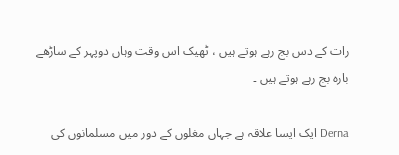رات کے دس بج رہے ہوتے ہیں ، ٹھیک اس وقت وہاں دوپہر کے ساڑھے بارہ بج رہے ہوتے ہیں ۔

Derna ایک ایسا علاقہ ہے جہاں مغلوں کے دور میں مسلمانوں کی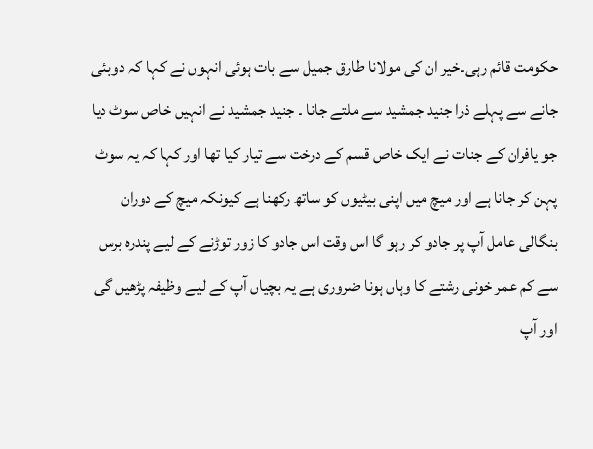حکومت قائم رہی۔خیر ان کی مولانا طارق جمیل سے بات ہوئی انہوں نے کہا کہ دوبئی جانے سے پہلے ذرا جنید جمشید سے ملتے جانا ۔ جنید جمشید نے انہیں خاص سوٹ دیا جو یافران کے جنات نے ایک خاص قسم کے درخت سے تیار کیا تھا اور کہا کہ یہ سوٹ پہن کر جانا ہے اور میچ میں اپنی بیٹیوں کو ساتھ رکھنا ہے کیونکہ میچ کے دوران بنگالی عامل آپ پر جادو کر رہو گا اس وقت اس جادو کا زور توڑنے کے لیے پندرہ برس سے کم عمر خونی رشتے کا وہاں ہونا ضروری ہے یہ بچیاں آپ کے لیے وظیفہ پڑھیں گی اور آپ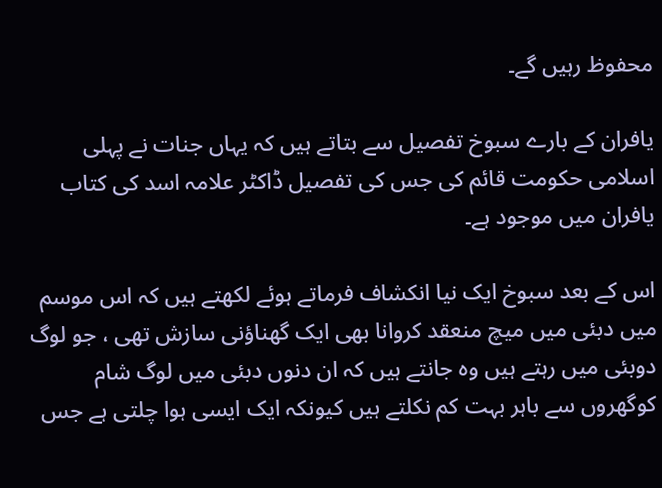محفوظ رہیں گے۔

یافران کے بارے سبوخ تفصیل سے بتاتے ہیں کہ یہاں جنات نے پہلی اسلامی حکومت قائم کی جس کی تفصیل ڈاکٹر علامہ اسد کی کتاب یافران میں موجود ہے۔

اس کے بعد سبوخ ایک نیا انکشاف فرماتے ہوئے لکھتے ہیں کہ اس موسم میں دبئی میں میچ منعقد کروانا بھی ایک گھناؤنی سازش تھی ، جو لوگ دوبئی میں رہتے ہیں وہ جانتے ہیں کہ ان دنوں دبئی میں لوگ شام کوگھروں سے باہر بہت کم نکلتے ہیں کیونکہ ایک ایسی ہوا چلتی ہے جس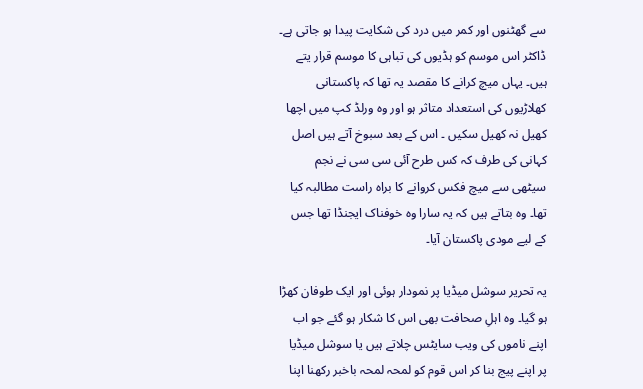سے گھٹنوں اور کمر میں درد کی شکایت پیدا ہو جاتی ہے۔ ڈاکٹر اس موسم کو ہڈیوں کی تباہی کا موسم قرار یتے ہیں۔ یہاں میچ کرانے کا مقصد یہ تھا کہ پاکستانی کھلاڑیوں کی استعداد متاثر ہو اور وہ ورلڈ کپ میں اچھا کھیل نہ کھیل سکیں ۔ اس کے بعد سبوخ آتے ہیں اصل کہانی کی طرف کہ کس طرح آئی سی سی نے نجم سیٹھی سے میچ فکس کروانے کا براہ راست مطالبہ کیا تھا۔ وہ بتاتے ہیں کہ یہ سارا وہ خوفناک ایجنڈا تھا جس کے لیے مودی پاکستان آیا۔

یہ تحریر سوشل میڈیا پر نمودار ہوئی اور ایک طوفان کھڑا ہو گیا۔ وہ اہلِ صحافت بھی اس کا شکار ہو گئے جو اب اپنے ناموں کی ویب سایٹس چلاتے ہیں یا سوشل میڈیا پر اپنے پیج بنا کر اس قوم کو لمحہ لمحہ باخبر رکھنا اپنا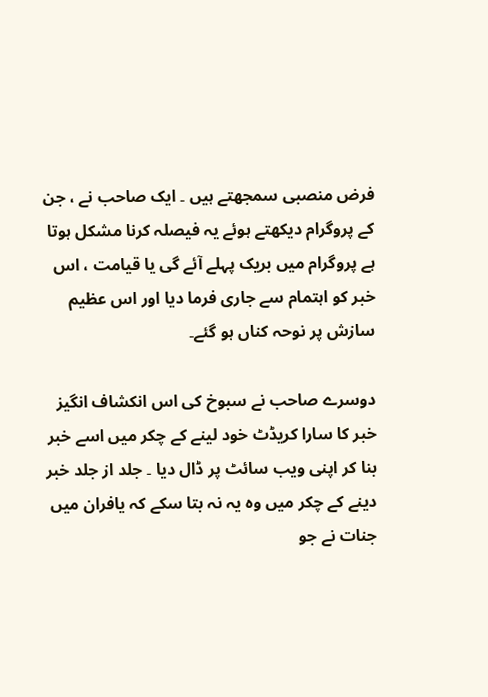فرض منصبی سمجھتے ہیں ۔ ایک صاحب نے ، جن کے پروگرام دیکھتے ہوئے یہ فیصلہ کرنا مشکل ہوتا ہے پروگرام میں بریک پہلے آئے گی یا قیامت ، اس خبر کو اہتمام سے جاری فرما دیا اور اس عظیم سازش پر نوحہ کناں ہو گئے۔

دوسرے صاحب نے سبوخ کی اس انکشاف انگیز خبر کا سارا کریڈٹ خود لینے کے چکر میں اسے خبر بنا کر اپنی ویب سائٹ پر ڈال دیا ۔ جلد از جلد خبر دینے کے چکر میں وہ یہ نہ بتا سکے کہ یافران میں جنات نے جو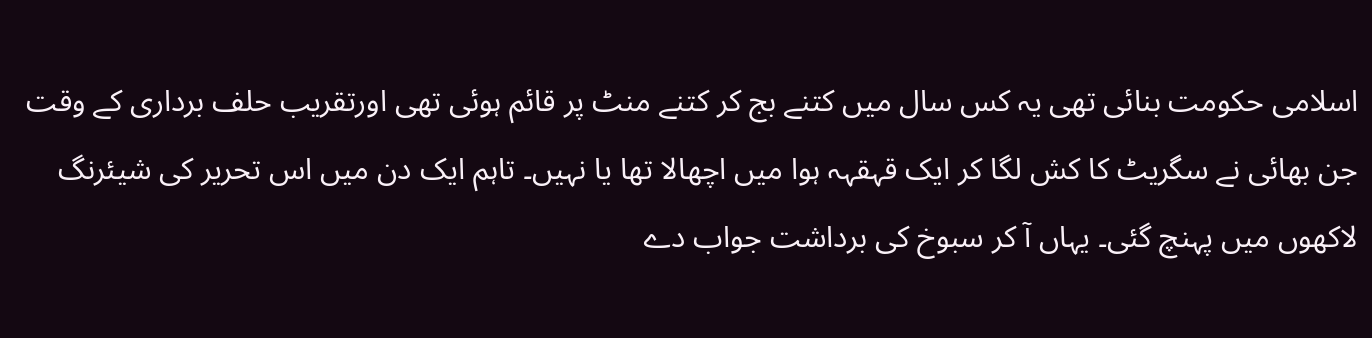اسلامی حکومت بنائی تھی یہ کس سال میں کتنے بج کر کتنے منٹ پر قائم ہوئی تھی اورتقریب حلف برداری کے وقت جن بھائی نے سگریٹ کا کش لگا کر ایک قہقہہ ہوا میں اچھالا تھا یا نہیں۔ تاہم ایک دن میں اس تحریر کی شیئرنگ لاکھوں میں پہنچ گئی۔ یہاں آ کر سبوخ کی برداشت جواب دے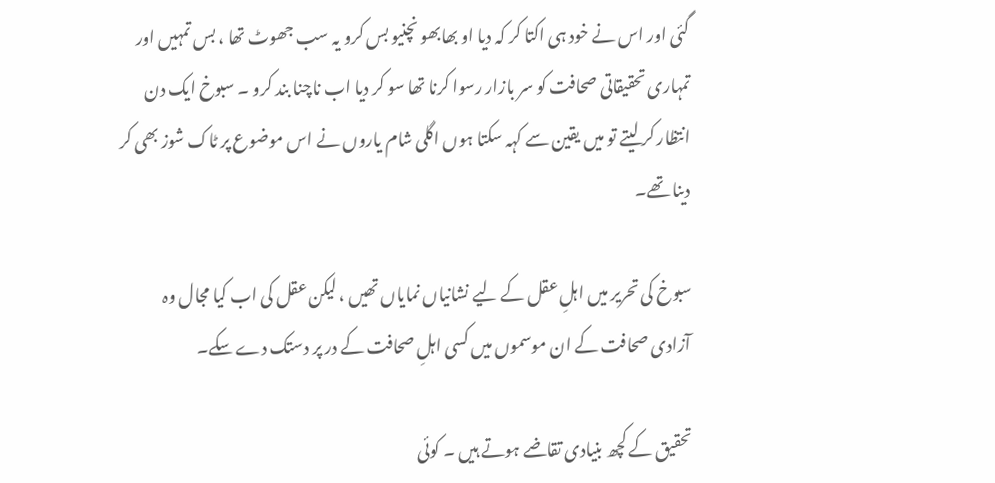گئی اور اس نے خود ہی اکتا کر کہ دیا او بھابھو نچنیو بس کرو یہ سب جھوٹ تھا ، بس تمہیں اور تمہاری تحقیقاتی صحافت کو سر بازار رسوا کرنا تھا سو کر دیا اب ناچنا بند کرو ۔ سبوخ ایک دن انتظار کر لیتے تو میں یقین سے کہہ سکتا ہوں اگلی شام یاروں نے اس موضوع پر ٹاک شوز بھی کر دینا تھے۔

سبوخ کی تحریر میں اہلِ عقل کے لیے نشانیاں نمایاں تھیں ، لیکن عقل کی اب کیا مجال وہ آزادی صحافت کے ان موسموں میں کسی اہلِ صحافت کے در پر دستک دے سکے۔

تحقیق کے کچھ بنیادی تقاضے ہوتے ہیں ۔ کوئی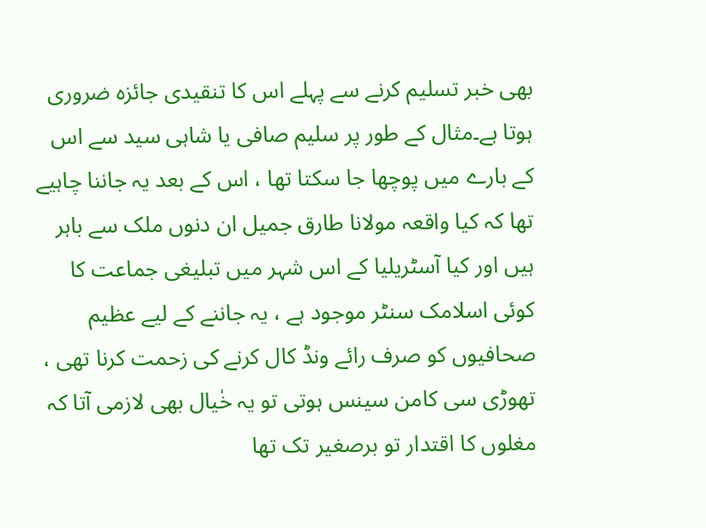بھی خبر تسلیم کرنے سے پہلے اس کا تنقیدی جائزہ ضروری ہوتا ہے۔مثال کے طور پر سلیم صافی یا شاہی سید سے اس کے بارے میں پوچھا جا سکتا تھا ، اس کے بعد یہ جاننا چاہیے تھا کہ کیا واقعہ مولانا طارق جمیل ان دنوں ملک سے باہر ہیں اور کیا آسٹریلیا کے اس شہر میں تبلیغی جماعت کا کوئی اسلامک سنٹر موجود ہے ، یہ جاننے کے لیے عظیم صحافیوں کو صرف رائے ونڈ کال کرنے کی زحمت کرنا تھی ، تھوڑی سی کامن سینس ہوتی تو یہ خٰیال بھی لازمی آتا کہ مغلوں کا اقتدار تو برصغیر تک تھا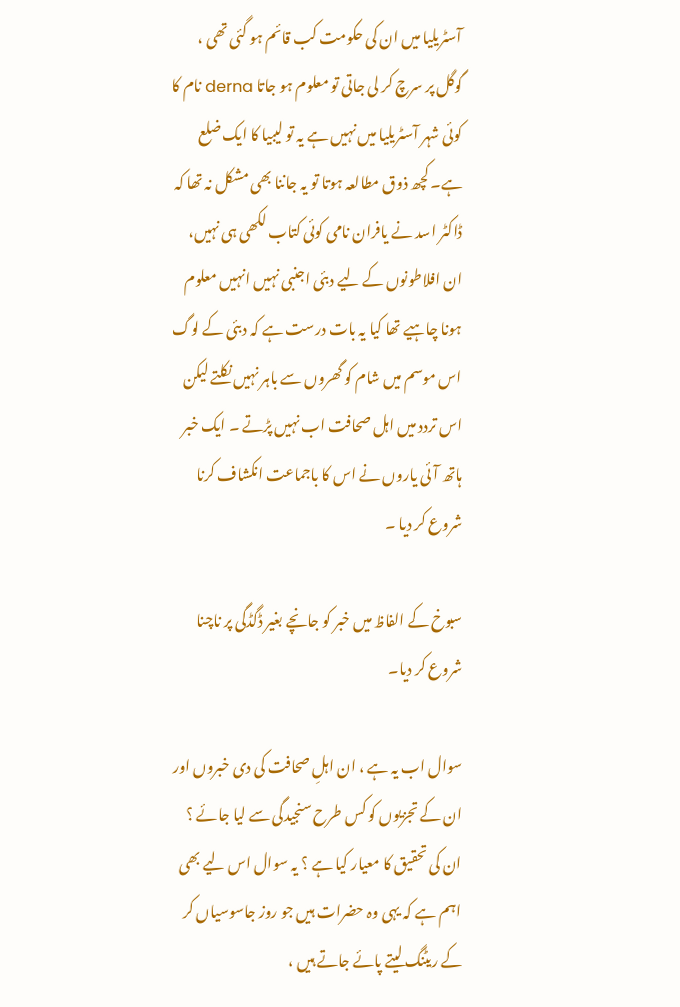آسٹریلیا میں ان کی حکومت کب قائم ہو گئی تھی ، گوگل پر سرچ کر لی جاتی تو معلوم ہو جاتا derna نام کا کوئی شہر آسٹریلیا میں نہیں ہے یہ تو لیبیا کا ایک ضلع ہے۔ کچھ ذوق مطالعہ ہوتا تو یہ جاننا بھی مشکل نہ تھا کہ ڈاکٹر اسد نے یافران نامی کوئی کتاب لکھی ہی نہیں، ان افلاطونوں کے لیے دبئی اجنبی نہیں انہیں معلوم ہونا چاہیے تھا کیا یہ بات درست ہے کہ دبئی کے لوگ اس موسم میں شام کو گھروں سے باہر نہیں نکلتے لیکن اس تردد میں اہل صحافت اب نہیں پڑتے ۔ ایک خبر ہاتھ آئی یاروں نے اس کا باجماعت انکشاف کرنا شروع کر دیا ۔

سبوخ کے الفاظ میں خبر کو جانچے بغیر ڈگڈگی پر ناچنا شروع کر دیا۔

سوال اب یہ ہے ، ان اہلِ صحافت کی دی خبروں اور ان کے تجزیوں کو کس طرح سنجیدگی سے لیا جائے ؟ ان کی تحقیق کا معیار کیا ہے ؟ یہ سوال اس لیے بھی اہم ہے کہ یہی وہ حضرات ہیں جو روز جاسوسیاں کر کے ریٹنگ لیتے پائے جاتے ہیں ،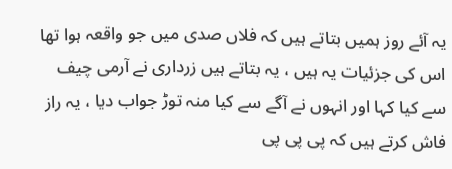یہ آئے روز ہمیں بتاتے ہیں کہ فلاں صدی میں جو واقعہ ہوا تھا اس کی جزئیات یہ ہیں ، یہ بتاتے ہیں زرداری نے آرمی چیف سے کیا کہا اور انہوں نے آگے سے کیا منہ توڑ جواب دیا ، یہ راز فاش کرتے ہیں کہ پی پی پی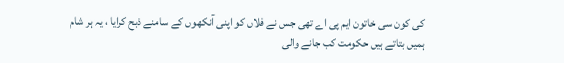کی کون سی خاتون ایم پی اے تھی جس نے فلاں کو اپنی آنکھوں کے سامنے ذبح کرایا ، یہ ہر شام ہمیں بتاتے ہیں حکومت کب جانے والی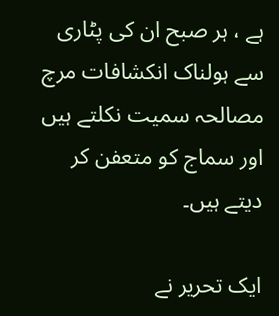ہے ، ہر صبح ان کی پٹاری سے ہولناک انکشافات مرچ مصالحہ سمیت نکلتے ہیں اور سماج کو متعفن کر دیتے ہیں۔

ایک تحریر نے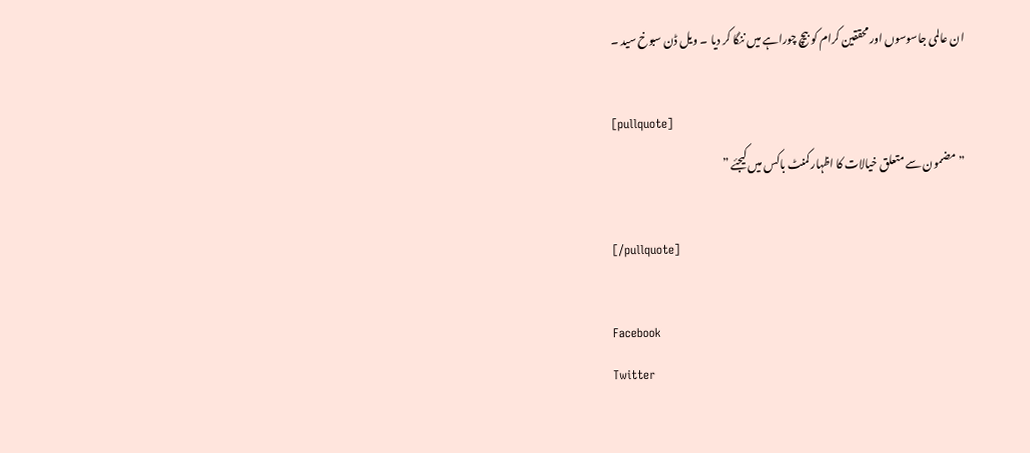ان عالمی جاسوسوں اور محققین کرام کو بیچ چوراہے میں ننگا کر دیا ۔ ویل ڈن سبوخ سید ۔

[pullquote]
” مضمون سے متعلق خیالات کا اظہار کمنٹ باکس میں کیجئے ”

[/pullquote]

Facebook
Twitter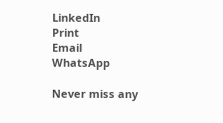LinkedIn
Print
Email
WhatsApp

Never miss any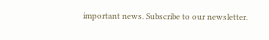important news. Subscribe to our newsletter.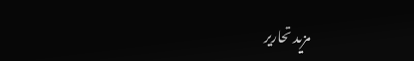مزید تحاریر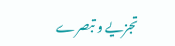تجزیے و تبصرے